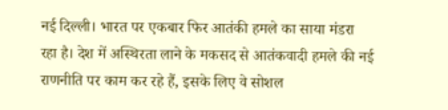नई दिल्ली। भारत पर एकबार फिर आतंकी हमले का साया मंडरा रहा है। देश में अस्थिरता लाने के मकसद से आतंकवादी हमले की नई राणनीति पर काम कर रहे हैं, इसके लिए वे सोशल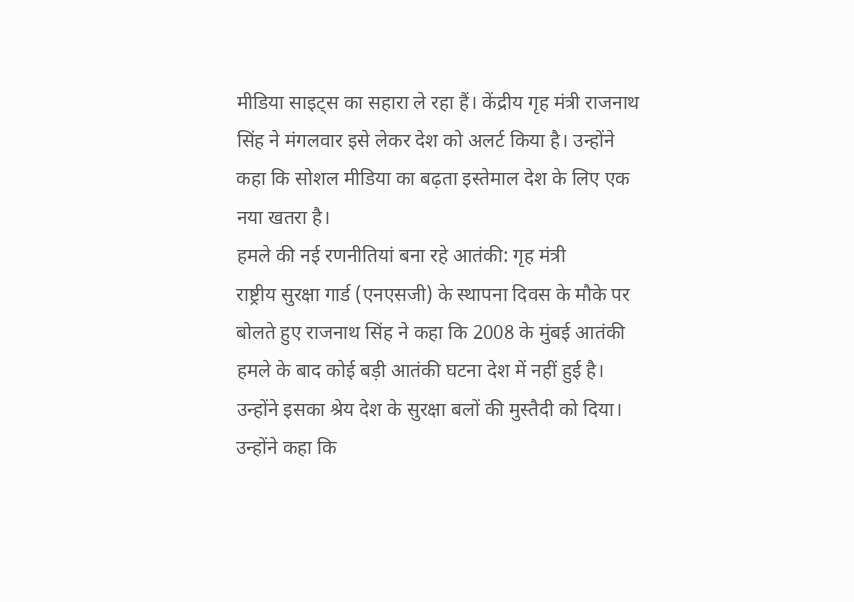मीडिया साइट्स का सहारा ले रहा हैं। केंद्रीय गृह मंत्री राजनाथ सिंह ने मंगलवार इसे लेकर देश को अलर्ट किया है। उन्होंने कहा कि सोशल मीडिया का बढ़ता इस्तेमाल देश के लिए एक नया खतरा है।
हमले की नई रणनीतियां बना रहे आतंकी: गृह मंत्री
राष्ट्रीय सुरक्षा गार्ड (एनएसजी) के स्थापना दिवस के मौके पर बोलते हुए राजनाथ सिंह ने कहा कि 2008 के मुंबई आतंकी हमले के बाद कोई बड़ी आतंकी घटना देश में नहीं हुई है। उन्होंने इसका श्रेय देश के सुरक्षा बलों की मुस्तैदी को दिया। उन्होंने कहा कि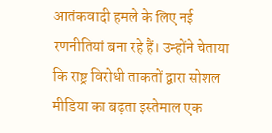आतंकवादी हमले के लिए नई रणनीतियां बना रहे हैं। उन्होंने चेताया कि राष्ट्र विरोधी ताकतों द्वारा सोशल मीडिया का बढ़ता इस्तेमाल एक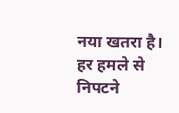नया खतरा है।
हर हमले से निपटने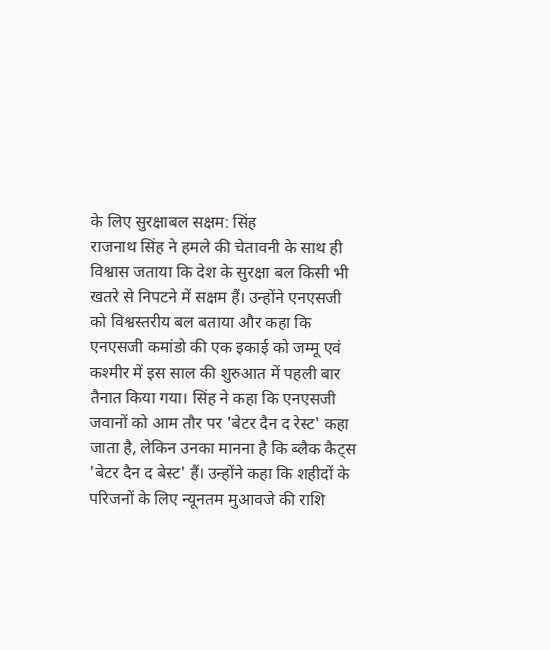के लिए सुरक्षाबल सक्षम: सिंह
राजनाथ सिंह ने हमले की चेतावनी के साथ ही विश्वास जताया कि देश के सुरक्षा बल किसी भी खतरे से निपटने में सक्षम हैं। उन्होंने एनएसजी को विश्वस्तरीय बल बताया और कहा कि एनएसजी कमांडो की एक इकाई को जम्मू एवं कश्मीर में इस साल की शुरुआत में पहली बार तैनात किया गया। सिंह ने कहा कि एनएसजी जवानों को आम तौर पर 'बेटर दैन द रेस्ट' कहा जाता है, लेकिन उनका मानना है कि ब्लैक कैट्स 'बेटर दैन द बेस्ट' हैं। उन्होंने कहा कि शहीदों के परिजनों के लिए न्यूनतम मुआवजे की राशि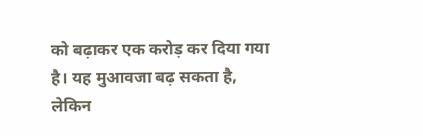को बढ़ाकर एक करोड़ कर दिया गया है। यह मुआवजा बढ़ सकता है, लेकिन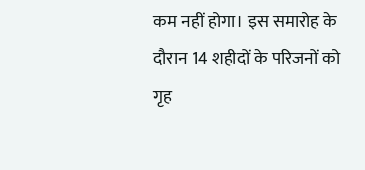कम नहीं होगा। इस समारोह के दौरान 14 शहीदों के परिजनों को गृह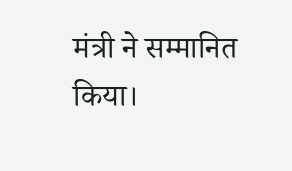मंत्री ने सम्मानित किया।